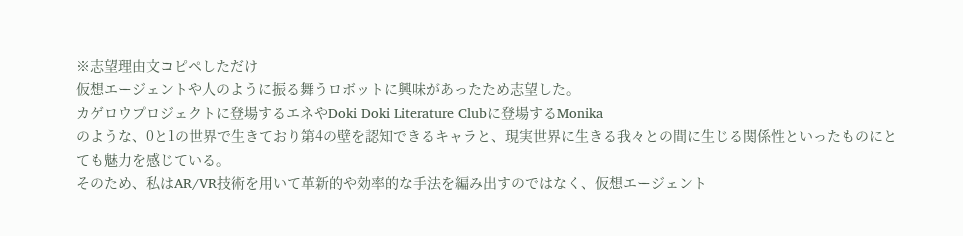※志望理由文コピペしただけ
仮想エージェントや人のように振る舞うロボットに興味があったため志望した。
カゲロウプロジェクトに登場するエネやDoki Doki Literature Clubに登場するMonika
のような、0と1の世界で生きており第4の壁を認知できるキャラと、現実世界に生きる我々との間に生じる関係性といったものにとても魅力を感じている。
そのため、私はAR/VR技術を用いて革新的や効率的な手法を編み出すのではなく、仮想エージェント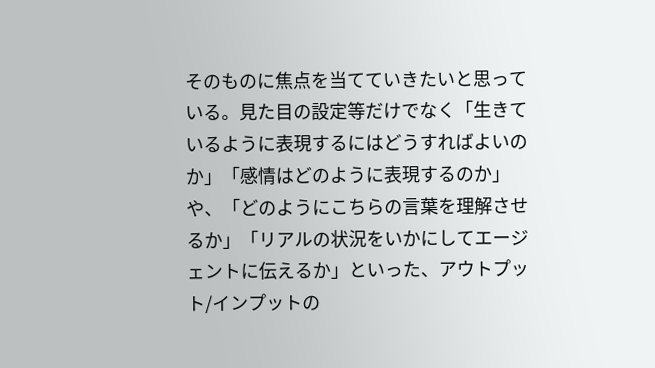そのものに焦点を当てていきたいと思っている。見た目の設定等だけでなく「生きているように表現するにはどうすればよいのか」「感情はどのように表現するのか」や、「どのようにこちらの言葉を理解させるか」「リアルの状況をいかにしてエージェントに伝えるか」といった、アウトプット/インプットの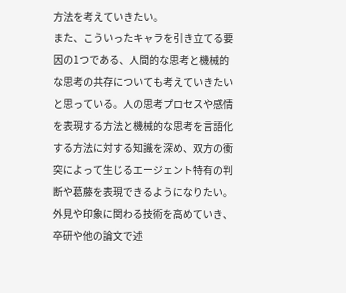方法を考えていきたい。
また、こういったキャラを引き立てる要因の1つである、人間的な思考と機械的な思考の共存についても考えていきたいと思っている。人の思考プロセスや感情を表現する方法と機械的な思考を言語化する方法に対する知識を深め、双方の衝突によって生じるエージェント特有の判断や葛藤を表現できるようになりたい。
外見や印象に関わる技術を高めていき、卒研や他の論文で述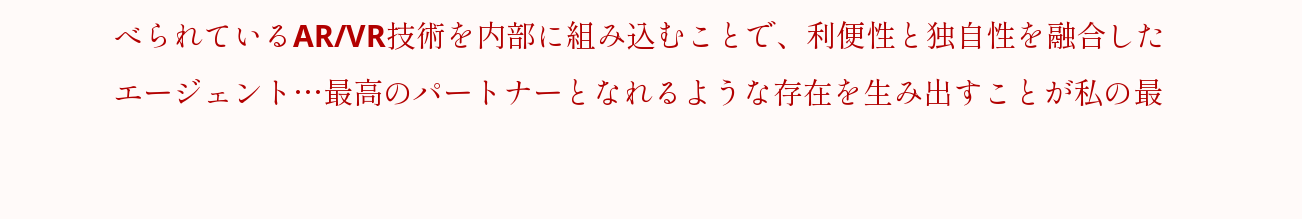べられているAR/VR技術を内部に組み込むことで、利便性と独自性を融合したエージェント…最高のパートナーとなれるような存在を生み出すことが私の最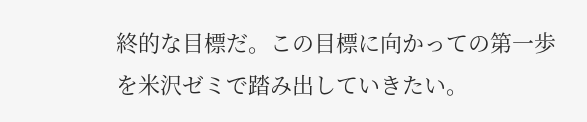終的な目標だ。この目標に向かっての第一歩を米沢ゼミで踏み出していきたい。